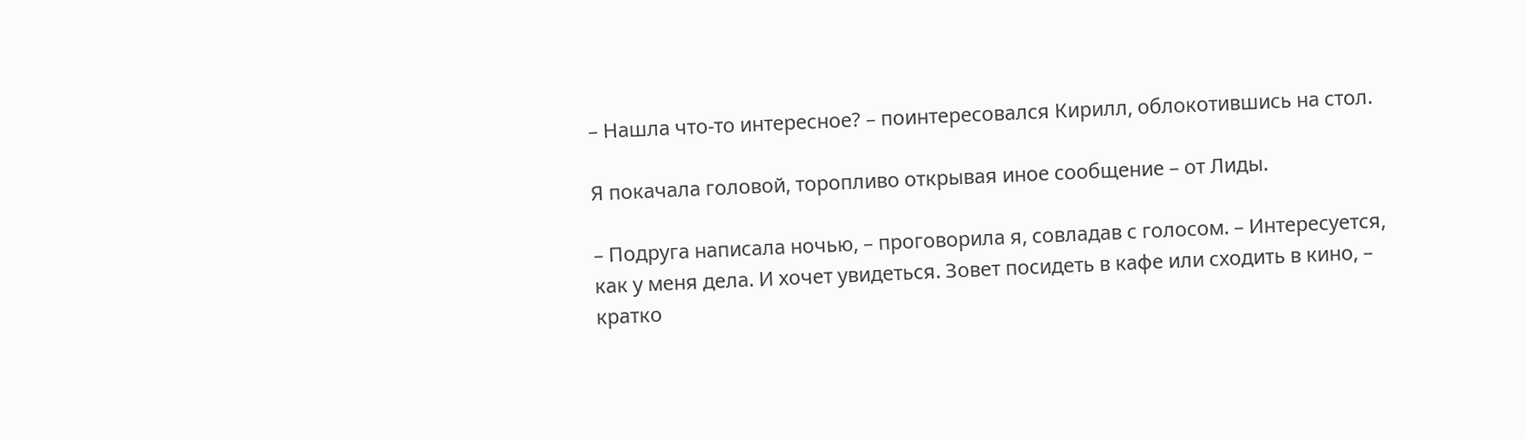– Нашла что-то интересное? – поинтересовался Кирилл, облокотившись на стол.

Я покачала головой, торопливо открывая иное сообщение – от Лиды.

– Подруга написала ночью, – проговорила я, совладав с голосом. – Интересуется, как у меня дела. И хочет увидеться. Зовет посидеть в кафе или сходить в кино, – кратко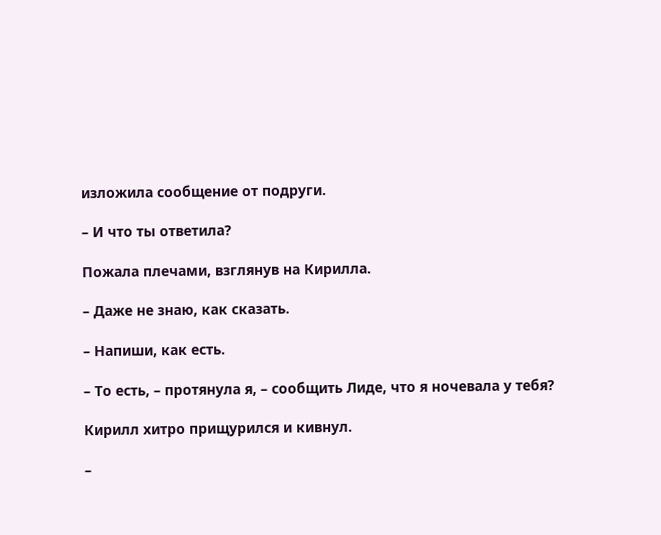изложила сообщение от подруги.

– И что ты ответила?

Пожала плечами, взглянув на Кирилла.

– Даже не знаю, как сказать.

– Напиши, как есть.

– То есть, – протянула я, – сообщить Лиде, что я ночевала у тебя?

Кирилл хитро прищурился и кивнул.

–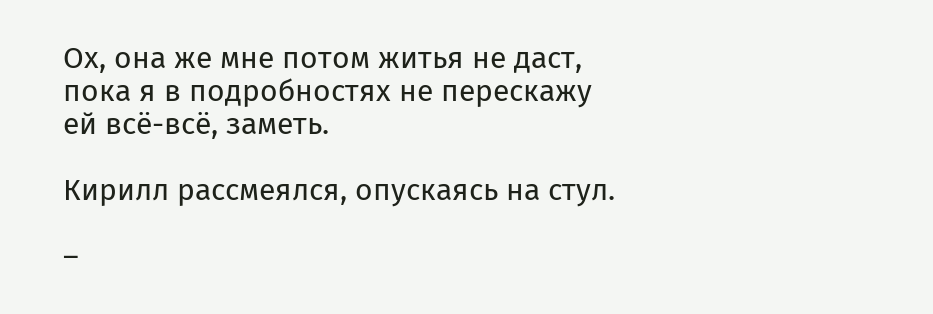Ох, она же мне потом житья не даст, пока я в подробностях не перескажу ей всё-всё, заметь.

Кирилл рассмеялся, опускаясь на стул.

–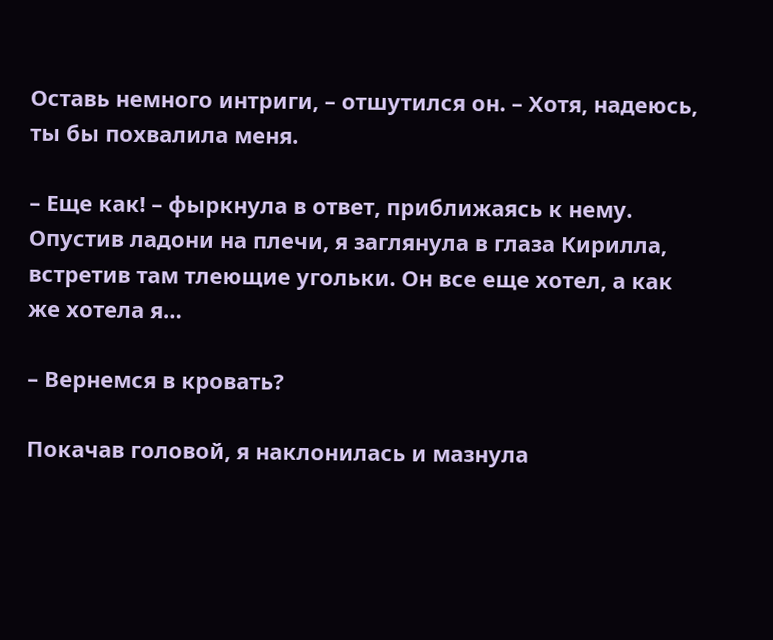Оставь немного интриги, – отшутился он. – Хотя, надеюсь, ты бы похвалила меня.

– Еще как! – фыркнула в ответ, приближаясь к нему. Опустив ладони на плечи, я заглянула в глаза Кирилла, встретив там тлеющие угольки. Он все еще хотел, а как же хотела я…

– Вернемся в кровать?

Покачав головой, я наклонилась и мазнула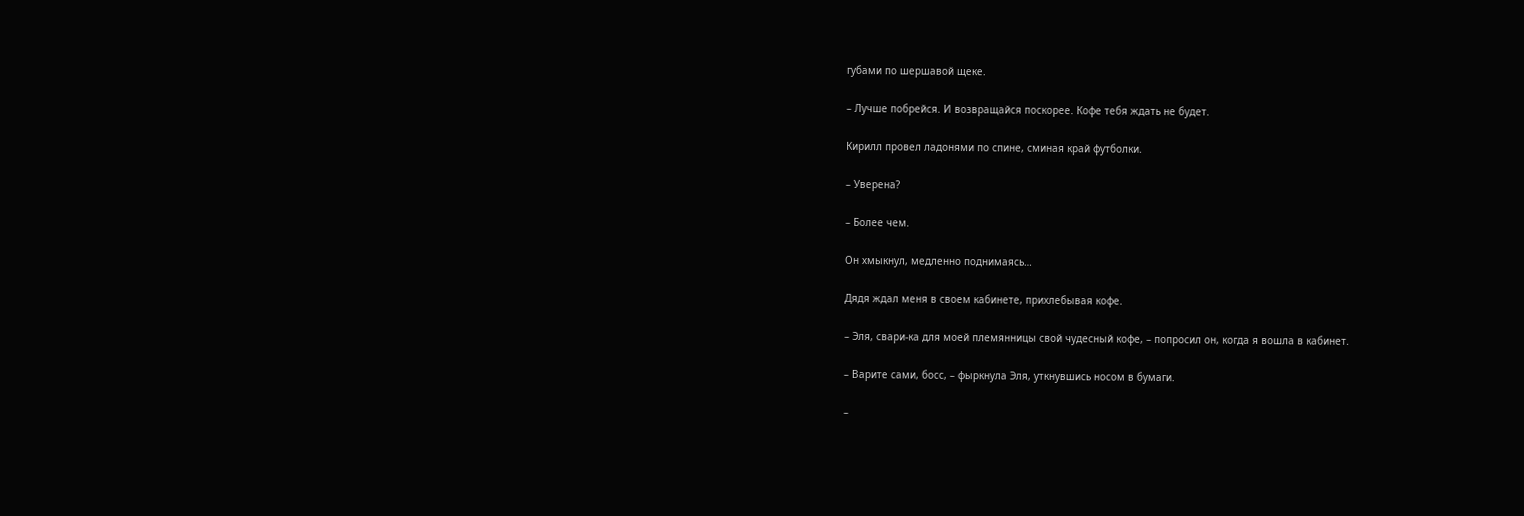губами по шершавой щеке.

– Лучше побрейся. И возвращайся поскорее. Кофе тебя ждать не будет.

Кирилл провел ладонями по спине, сминая край футболки.

– Уверена?

– Более чем.

Он хмыкнул, медленно поднимаясь…

Дядя ждал меня в своем кабинете, прихлебывая кофе.

– Эля, свари-ка для моей племянницы свой чудесный кофе, – попросил он, когда я вошла в кабинет.

– Варите сами, босс, – фыркнула Эля, уткнувшись носом в бумаги.

–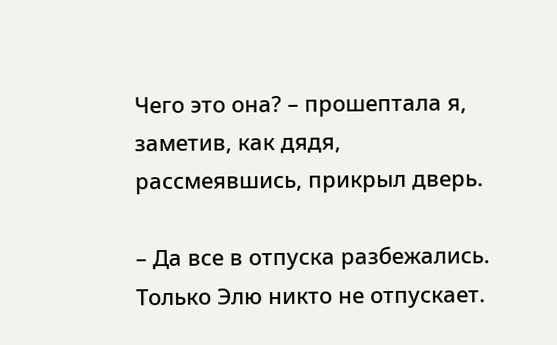Чего это она? – прошептала я, заметив, как дядя, рассмеявшись, прикрыл дверь.

– Да все в отпуска разбежались. Только Элю никто не отпускает.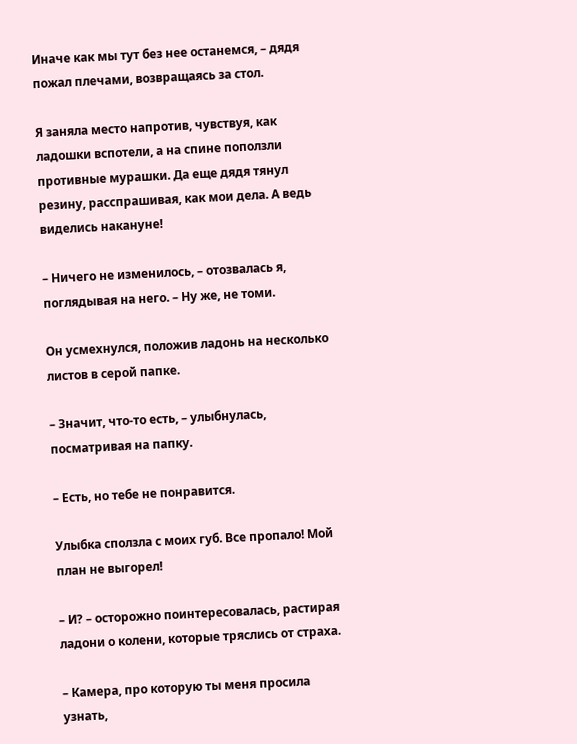Иначе как мы тут без нее останемся, – дядя пожал плечами, возвращаясь за стол.

Я заняла место напротив, чувствуя, как ладошки вспотели, а на спине поползли противные мурашки. Да еще дядя тянул резину, расспрашивая, как мои дела. А ведь виделись накануне!

– Ничего не изменилось, – отозвалась я, поглядывая на него. – Ну же, не томи.

Он усмехнулся, положив ладонь на несколько листов в серой папке.

– Значит, что-то есть, – улыбнулась, посматривая на папку.

– Есть, но тебе не понравится.

Улыбка сползла с моих губ. Все пропало! Мой план не выгорел!

– И? – осторожно поинтересовалась, растирая ладони о колени, которые тряслись от страха.

– Камера, про которую ты меня просила узнать,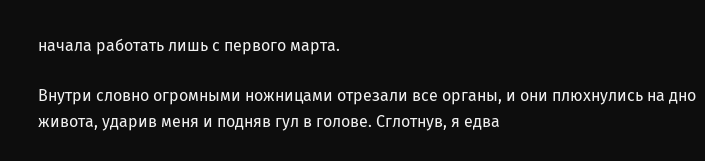начала работать лишь с первого марта.

Внутри словно огромными ножницами отрезали все органы, и они плюхнулись на дно живота, ударив меня и подняв гул в голове. Сглотнув, я едва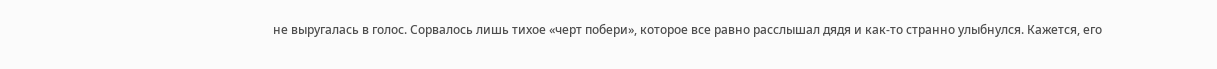не выругалась в голос. Сорвалось лишь тихое «черт побери», которое все равно расслышал дядя и как-то странно улыбнулся. Кажется, его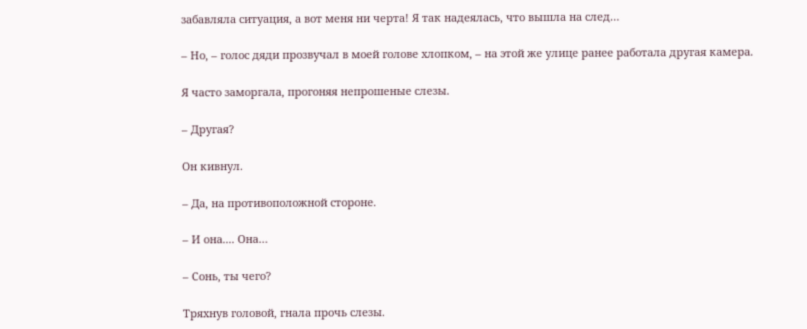забавляла ситуация, а вот меня ни черта! Я так надеялась, что вышла на след…

– Но, – голос дяди прозвучал в моей голове хлопком, – на этой же улице ранее работала другая камера.

Я часто заморгала, прогоняя непрошеные слезы.

– Другая?

Он кивнул.

– Да, на противоположной стороне.

– И она.... Она…

– Сонь, ты чего?

Тряхнув головой, гнала прочь слезы.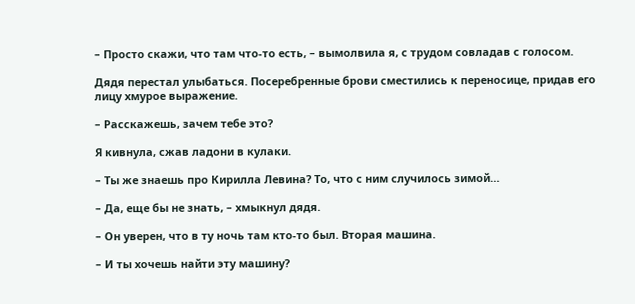– Просто скажи, что там что-то есть, – вымолвила я, с трудом совладав с голосом.

Дядя перестал улыбаться. Посеребренные брови сместились к переносице, придав его лицу хмурое выражение.

– Расскажешь, зачем тебе это?

Я кивнула, сжав ладони в кулаки.

– Ты же знаешь про Кирилла Левина? То, что с ним случилось зимой…

– Да, еще бы не знать, – хмыкнул дядя.

– Он уверен, что в ту ночь там кто-то был. Вторая машина.

– И ты хочешь найти эту машину?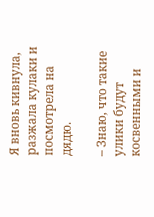Я вновь кивнула, разжала кулаки и посмотрела на дядю.

– Знаю, что такие улики будут косвенными и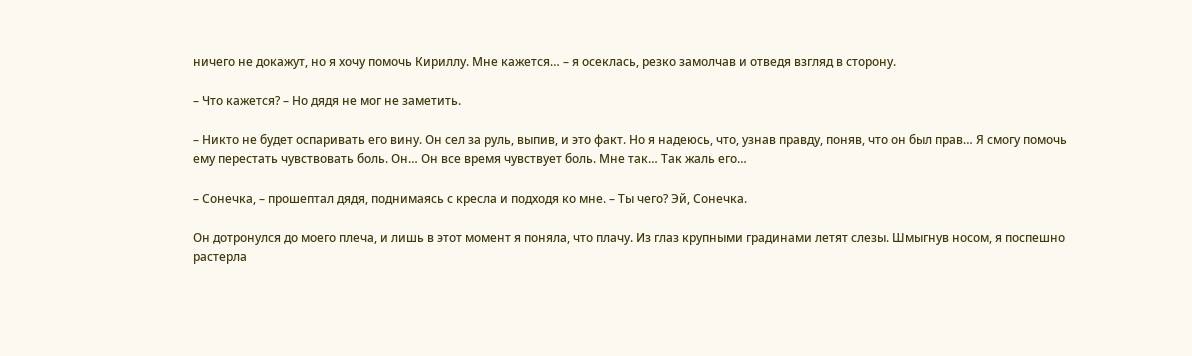ничего не докажут, но я хочу помочь Кириллу. Мне кажется… – я осеклась, резко замолчав и отведя взгляд в сторону.

– Что кажется? – Но дядя не мог не заметить.

– Никто не будет оспаривать его вину. Он сел за руль, выпив, и это факт. Но я надеюсь, что, узнав правду, поняв, что он был прав… Я смогу помочь ему перестать чувствовать боль. Он… Он все время чувствует боль. Мне так… Так жаль его…

– Сонечка, – прошептал дядя, поднимаясь с кресла и подходя ко мне. – Ты чего? Эй, Сонечка.

Он дотронулся до моего плеча, и лишь в этот момент я поняла, что плачу. Из глаз крупными градинами летят слезы. Шмыгнув носом, я поспешно растерла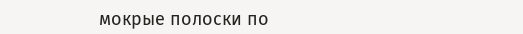мокрые полоски по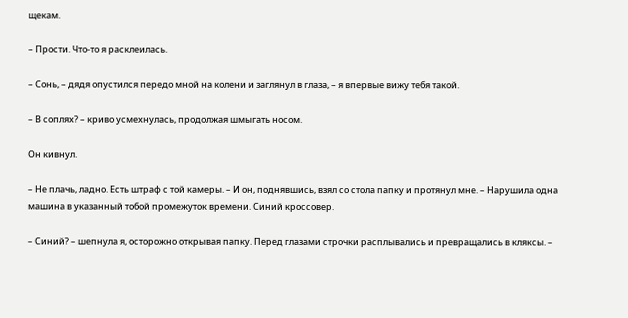щекам.

– Прости. Что-то я расклеилась.

– Сонь, – дядя опустился передо мной на колени и заглянул в глаза, – я впервые вижу тебя такой.

– В соплях? – криво усмехнулась, продолжая шмыгать носом.

Он кивнул.

– Не плачь, ладно. Есть штраф с той камеры. – И он, поднявшись, взял со стола папку и протянул мне. – Нарушила одна машина в указанный тобой промежуток времени. Синий кроссовер.

– Синий? – шепнула я, осторожно открывая папку. Перед глазами строчки расплывались и превращались в кляксы. –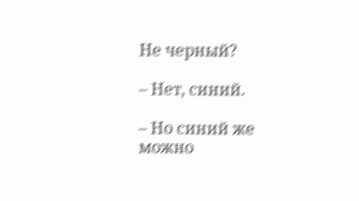Не черный?

– Нет, синий.

– Но синий же можно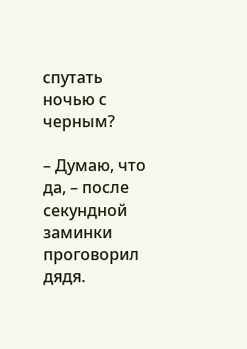спутать ночью с черным?

– Думаю, что да, – после секундной заминки проговорил дядя.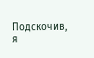Подскочив, я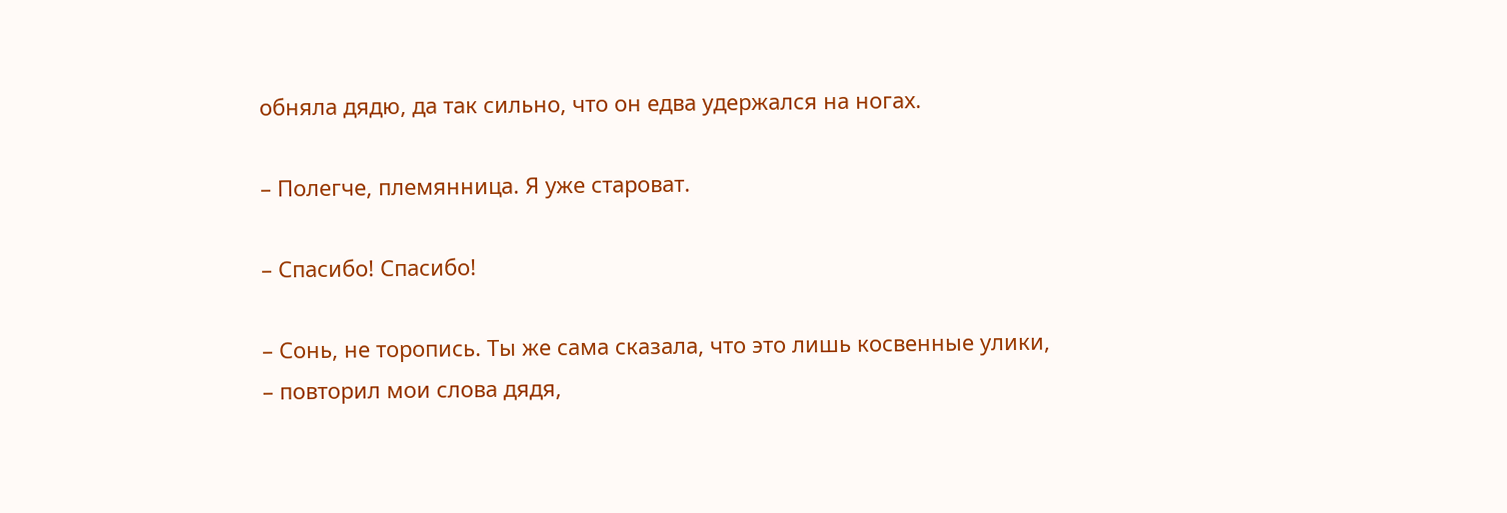обняла дядю, да так сильно, что он едва удержался на ногах.

– Полегче, племянница. Я уже староват.

– Спасибо! Спасибо!

– Сонь, не торопись. Ты же сама сказала, что это лишь косвенные улики, – повторил мои слова дядя,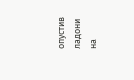опустив ладони на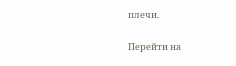плечи.

Перейти на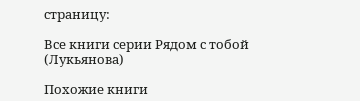страницу:

Все книги серии Рядом с тобой (Лукьянова)

Похожие книги